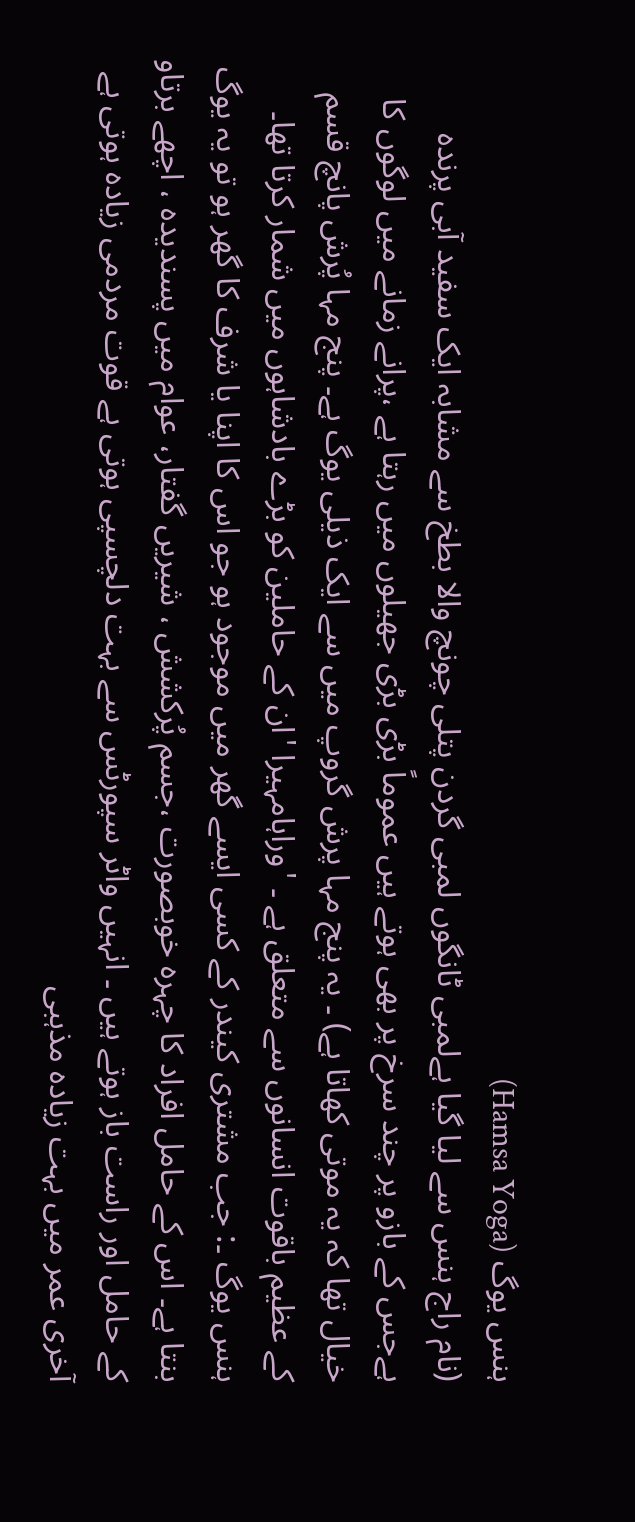ہنس یوگ (Hamsa Yoga)
(نام راج ہنس سے لیا گیا ہےلمبی ٹانگوں لمبی گردن پتلی چونچ والا بطخ سے مشابہ ایک سفید آبی پرندہ ہےجس کے بازو پر چند سرخ پر بھی ہوتے ہیں عموماً بڑی بڑی جھیلوں میں رہتا ہے ،پرانے زمانے میں لوگوں کا خیال تھا کہ یہ موتی کھاتا ہے) ۔ یہ پنج مہا پرش گروپ میں سے ایک ذیلی یوگ ہے۔ پنج مہا پُرش پانچ قسم کے عظیم باقوت انسانوں سے متعلق ہے ۔ 'وراہامہیرا 'ان کے حاملین کو بڑے بادشاہوں میں شمار کرتا تھا۔
ہنس یوگ ۔: جب مشتری کیندر کے کسی ایسے گھر میں موجود ہو جو اس کا اپنا یا شرف کا گھر ہو تو یہ یوگ بنتا ہے۔ اس کے حامل افراد کا چہرہ خوبصورت ،جسم پُرکشش ، شیریں گفتار، عوام میں پسندیدہ ، اچھے برتاو کے حامل اور راست باز ہوتے ہیں ۔ انہیں واٹر سپورٹس سے بہت دلچسپی ہوتی ہے قوت مردمی زیادہ ہوتی ہے آخری عمر میں بہت زیادہ مذہبی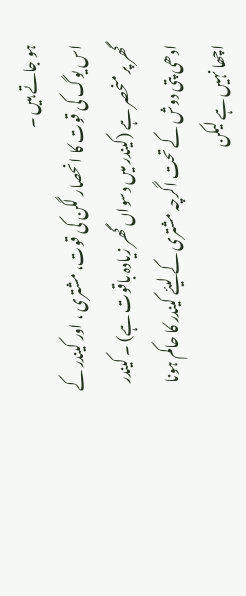ہو جاتے ہیں ۔
اس یوگ کی قوت کا انحصار لگن کی قوت، مشتری ، اور کیندر کے گھر پر منحصر ہے (کیندر میں دسواں گھر زیادہ باقوت ہے) ۔ کیندر ادھی پتی دوش کے تحت اگرچہ مشتری کے لیئے کیندر کا حاکم ہونا اچھا نہیں ہے لیکن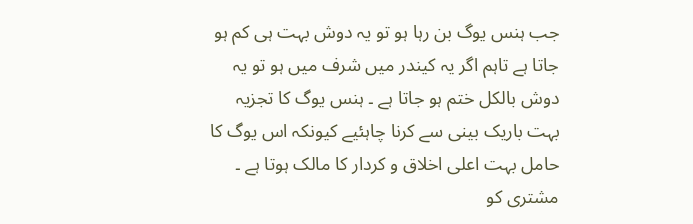جب ہنس یوگ بن رہا ہو تو یہ دوش بہت ہی کم ہو جاتا ہے تاہم اگر یہ کیندر میں شرف میں ہو تو یہ دوش بالکل ختم ہو جاتا ہے ۔ ہنس یوگ کا تجزیہ بہت باریک بینی سے کرنا چاہئیے کیونکہ اس یوگ کا حامل بہت اعلی اخلاق و کردار کا مالک ہوتا ہے ۔ مشتری کو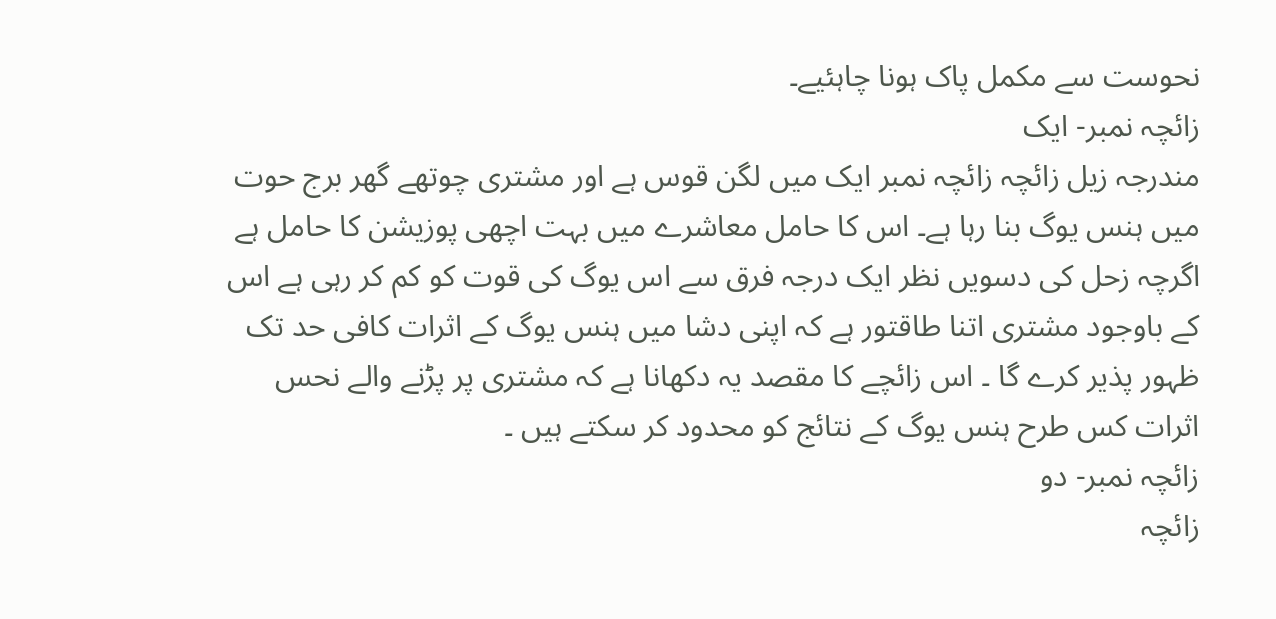نحوست سے مکمل پاک ہونا چاہئیے۔
زائچہ نمبر- ایک
مندرجہ زیل زائچہ زائچہ نمبر ایک میں لگن قوس ہے اور مشتری چوتھے گھر برج حوت میں ہنس یوگ بنا رہا ہے۔ اس کا حامل معاشرے میں بہت اچھی پوزیشن کا حامل ہے اگرچہ زحل کی دسویں نظر ایک درجہ فرق سے اس یوگ کی قوت کو کم کر رہی ہے اس کے باوجود مشتری اتنا طاقتور ہے کہ اپنی دشا میں ہنس یوگ کے اثرات کافی حد تک ظہور پذیر کرے گا ۔ اس زائچے کا مقصد یہ دکھانا ہے کہ مشتری پر پڑنے والے نحس اثرات کس طرح ہنس یوگ کے نتائج کو محدود کر سکتے ہیں ۔
زائچہ نمبر- دو
زائچہ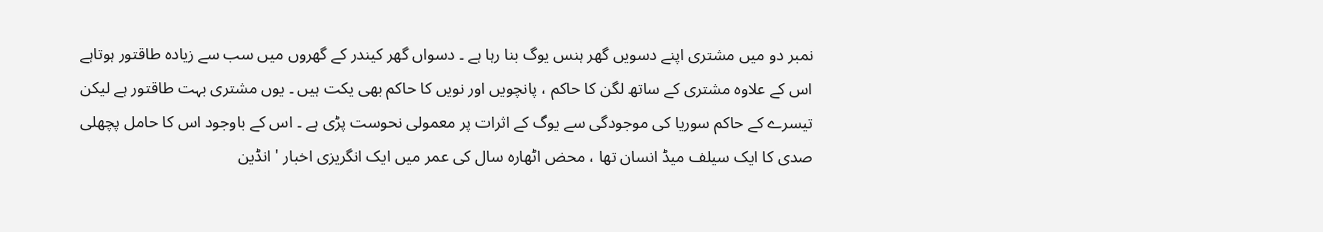نمبر دو میں مشتری اپنے دسویں گھر ہنس یوگ بنا رہا ہے ۔ دسواں گھر کیندر کے گھروں میں سب سے زیادہ طاقتور ہوتاہے اس کے علاوہ مشتری کے ساتھ لگن کا حاکم ، پانچویں اور نویں کا حاکم بھی یکت ہیں ۔ یوں مشتری بہت طاقتور ہے لیکن تیسرے کے حاکم سوریا کی موجودگی سے یوگ کے اثرات پر معمولی نحوست پڑی ہے ۔ اس کے باوجود اس کا حامل پچھلی صدی کا ایک سیلف میڈ انسان تھا ، محض اٹھارہ سال کی عمر میں ایک انگریزی اخبار ' انڈین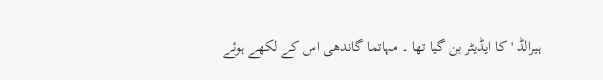ہیرالڈ ' کا ایڈیٹر بن گیا تھا ۔ مہاتما گاندھی اس کے لکھے ہوئے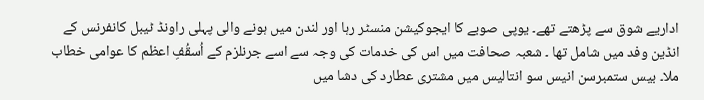اداریے شوق سے پڑھتے تھے۔ یوپی صوبے کا ایجوکیشن منسٹر رہا اور لندن میں ہونے والی پہلی راونڈ ٹیبل کانفرنس کے انڈین وفد میں شامل تھا ۔ شعبہ صحافت میں اس کی خدمات کی وجہ سے اسے جرنلزم کے اُسقُفِ اعظم کا عوامی خطاب ملا۔ بیس ستمبرسن انیس سو انتالیس میں مشتری عطارد کی دشا میں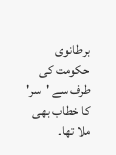برطانوی حکومت کی طرف سے 'سر' کا خطاب بھی ملا تھا۔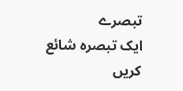تبصرے
ایک تبصرہ شائع کریں